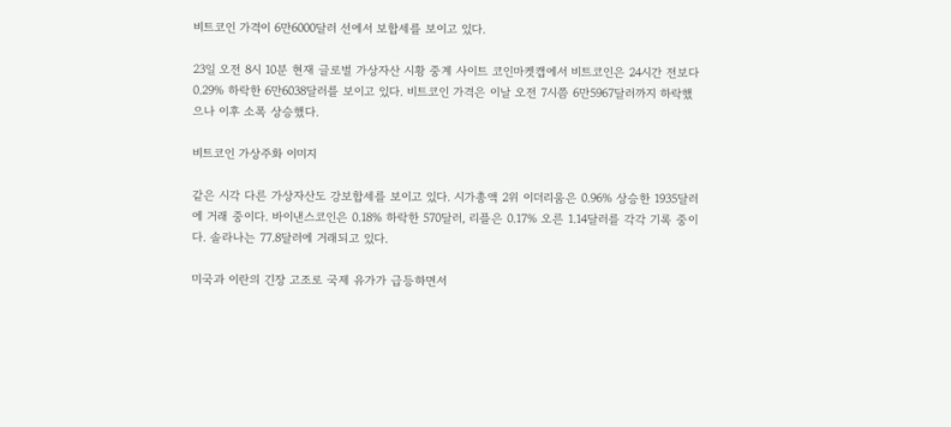비트코인 가격이 6만6000달러 선에서 보합세를 보이고 있다.

23일 오전 8시 10분 현재 글로벌 가상자산 시황 중계 사이트 코인마켓캡에서 비트코인은 24시간 전보다 0.29% 하락한 6만6038달러를 보이고 있다. 비트코인 가격은 이날 오전 7시쯤 6만5967달러까지 하락했으나 이후 소폭 상승했다.

비트코인 가상주화 이미지

같은 시각 다른 가상자산도 강보합세를 보이고 있다. 시가총액 2위 이더리움은 0.96% 상승한 1935달러에 거래 중이다. 바이낸스코인은 0.18% 하락한 570달러, 리플은 0.17% 오른 1.14달러를 각각 기록 중이다. 솔라나는 77.8달러에 거래되고 있다.

미국과 이란의 긴장 고조로 국제 유가가 급등하면서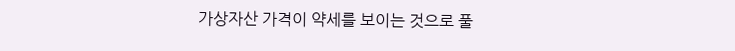가상자산 가격이 약세를 보이는 것으로 풀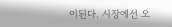이된다. 시장에선 오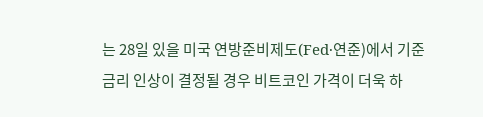는 28일 있을 미국 연방준비제도(Fed·연준)에서 기준금리 인상이 결정될 경우 비트코인 가격이 더욱 하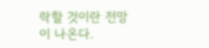락할 것이란 전망이 나온다.